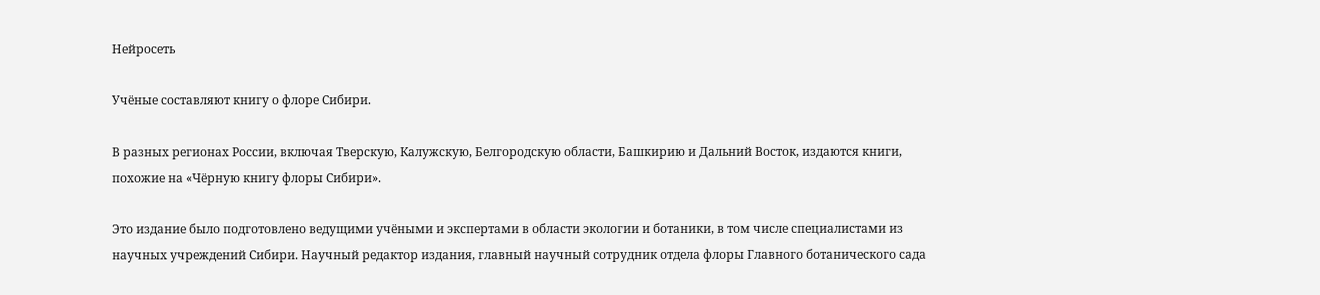Нейросеть

Учёные составляют книгу о флоре Сибири.

В разных регионах России, включая Тверскую, Калужскую, Белгородскую области, Башкирию и Дальний Восток, издаются книги, похожие на «Чёрную книгу флоры Сибири».

Это издание было подготовлено ведущими учёными и экспертами в области экологии и ботаники, в том числе специалистами из научных учреждений Сибири. Научный редактор издания, главный научный сотрудник отдела флоры Главного ботанического сада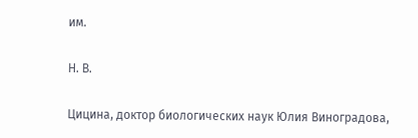им.

Н. В.

Цицина, доктор биологических наук Юлия Виноградова,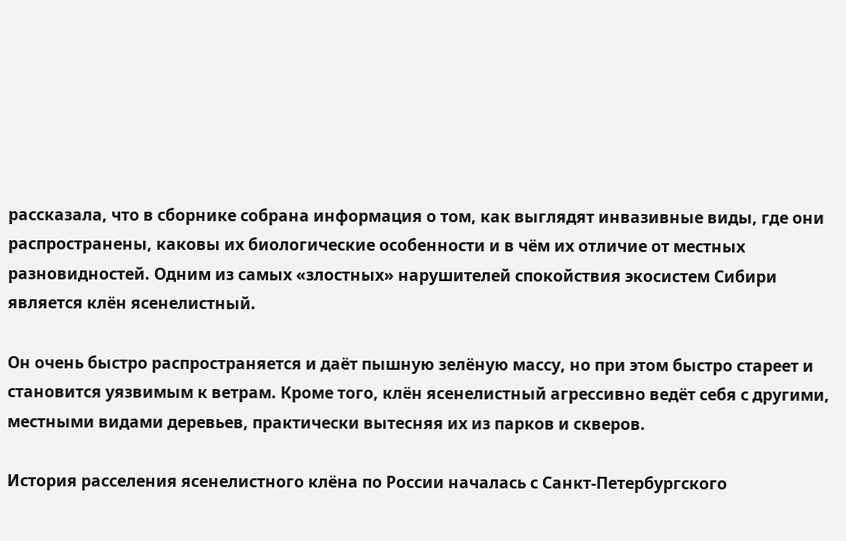рассказала, что в сборнике собрана информация о том, как выглядят инвазивные виды, где они распространены, каковы их биологические особенности и в чём их отличие от местных разновидностей. Одним из самых «злостных» нарушителей спокойствия экосистем Сибири является клён ясенелистный.

Он очень быстро распространяется и даёт пышную зелёную массу, но при этом быстро стареет и становится уязвимым к ветрам. Кроме того, клён ясенелистный агрессивно ведёт себя с другими, местными видами деревьев, практически вытесняя их из парков и скверов.

История расселения ясенелистного клёна по России началась с Санкт-Петербургского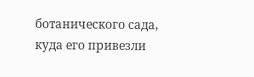ботанического сада, куда его привезли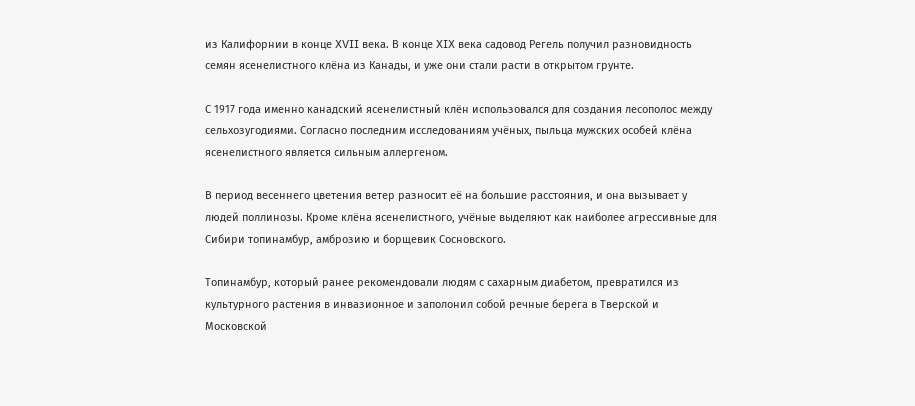из Калифорнии в конце XVII века. В конце XIX века садовод Регель получил разновидность семян ясенелистного клёна из Канады, и уже они стали расти в открытом грунте.

С 1917 года именно канадский ясенелистный клён использовался для создания лесополос между сельхозугодиями. Согласно последним исследованиям учёных, пыльца мужских особей клёна ясенелистного является сильным аллергеном.

В период весеннего цветения ветер разносит её на большие расстояния, и она вызывает у людей поллинозы. Кроме клёна ясенелистного, учёные выделяют как наиболее агрессивные для Сибири топинамбур, амброзию и борщевик Сосновского.

Топинамбур, который ранее рекомендовали людям с сахарным диабетом, превратился из культурного растения в инвазионное и заполонил собой речные берега в Тверской и Московской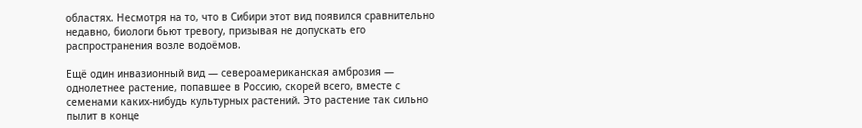областях. Несмотря на то, что в Сибири этот вид появился сравнительно недавно, биологи бьют тревогу, призывая не допускать его распространения возле водоёмов.

Ещё один инвазионный вид — североамериканская амброзия — однолетнее растение, попавшее в Россию, скорей всего, вместе с семенами каких-нибудь культурных растений. Это растение так сильно пылит в конце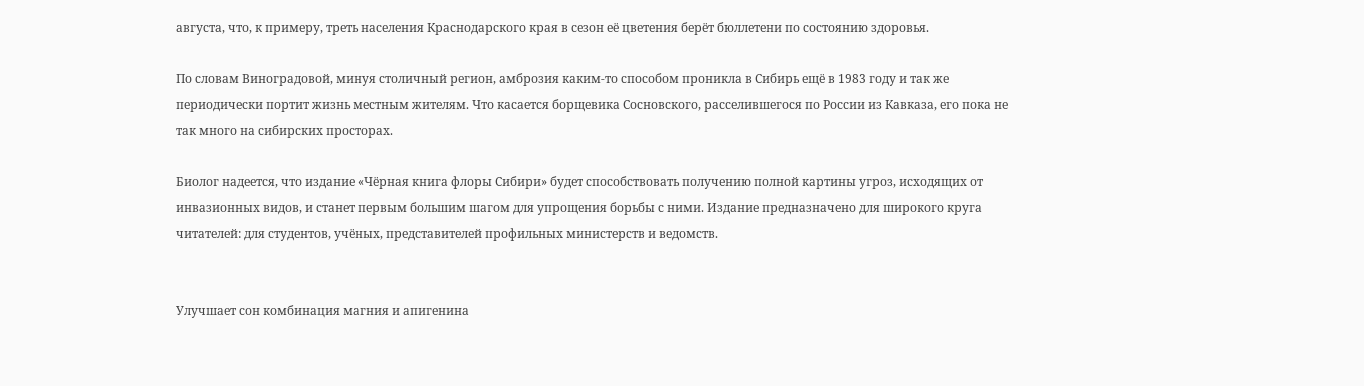августа, что, к примеру, треть населения Краснодарского края в сезон её цветения берёт бюллетени по состоянию здоровья.

По словам Виноградовой, минуя столичный регион, амброзия каким-то способом проникла в Сибирь ещё в 1983 году и так же периодически портит жизнь местным жителям. Что касается борщевика Сосновского, расселившегося по России из Кавказа, его пока не так много на сибирских просторах.

Биолог надеется, что издание «Чёрная книга флоры Сибири» будет способствовать получению полной картины угроз, исходящих от инвазионных видов, и станет первым большим шагом для упрощения борьбы с ними. Издание предназначено для широкого круга читателей: для студентов, учёных, представителей профильных министерств и ведомств.


Улучшает сон комбинация магния и апигенина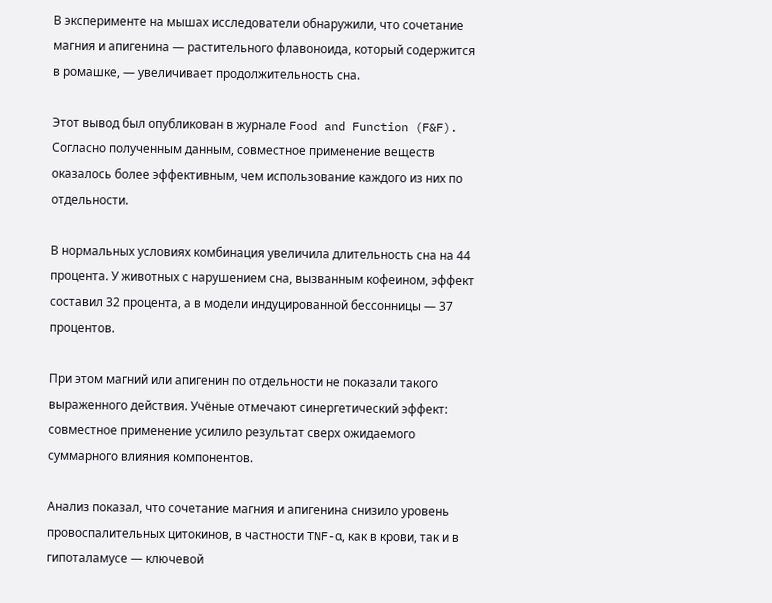В эксперименте на мышах исследователи обнаружили, что сочетание магния и апигенина — растительного флавоноида, который содержится в ромашке, — увеличивает продолжительность сна.

Этот вывод был опубликован в журнале Food and Function (F&F). Согласно полученным данным, совместное применение веществ оказалось более эффективным, чем использование каждого из них по отдельности.

В нормальных условиях комбинация увеличила длительность сна на 44 процента. У животных с нарушением сна, вызванным кофеином, эффект составил 32 процента, а в модели индуцированной бессонницы — 37 процентов.

При этом магний или апигенин по отдельности не показали такого выраженного действия. Учёные отмечают синергетический эффект: совместное применение усилило результат сверх ожидаемого суммарного влияния компонентов.

Анализ показал, что сочетание магния и апигенина снизило уровень провоспалительных цитокинов, в частности TNF-α, как в крови, так и в гипоталамусе — ключевой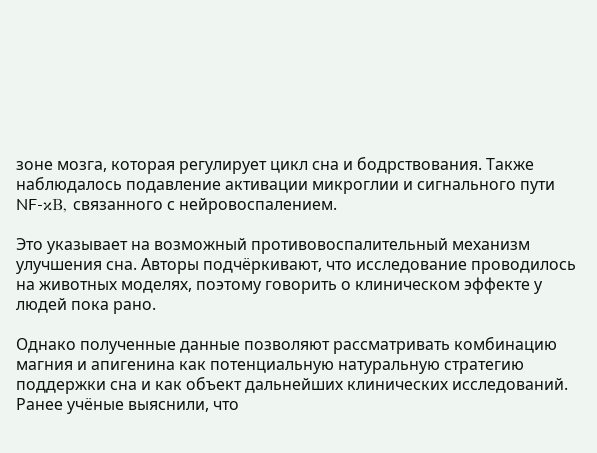зоне мозга, которая регулирует цикл сна и бодрствования. Также наблюдалось подавление активации микроглии и сигнального пути NF-κB, связанного с нейровоспалением.

Это указывает на возможный противовоспалительный механизм улучшения сна. Авторы подчёркивают, что исследование проводилось на животных моделях, поэтому говорить о клиническом эффекте у людей пока рано.

Однако полученные данные позволяют рассматривать комбинацию магния и апигенина как потенциальную натуральную стратегию поддержки сна и как объект дальнейших клинических исследований. Ранее учёные выяснили, что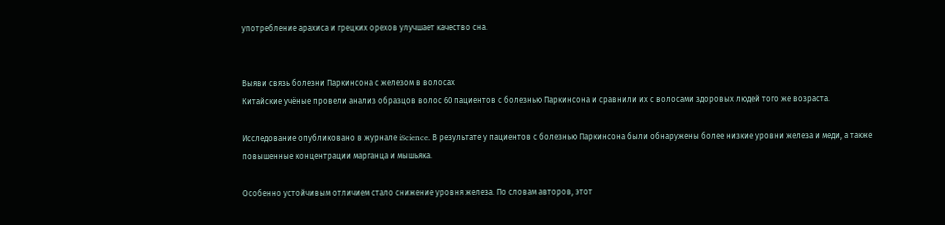употребление арахиса и грецких орехов улучшает качество сна.


Выяви связь болезни Паркинсона с железом в волосах
Китайские учёные провели анализ образцов волос 60 пациентов с болезнью Паркинсона и сравнили их с волосами здоровых людей того же возраста.

Исследование опубликовано в журнале iScience. В результате у пациентов с болезнью Паркинсона были обнаружены более низкие уровни железа и меди, а также повышенные концентрации марганца и мышьяка.

Особенно устойчивым отличием стало снижение уровня железа. По словам авторов, этот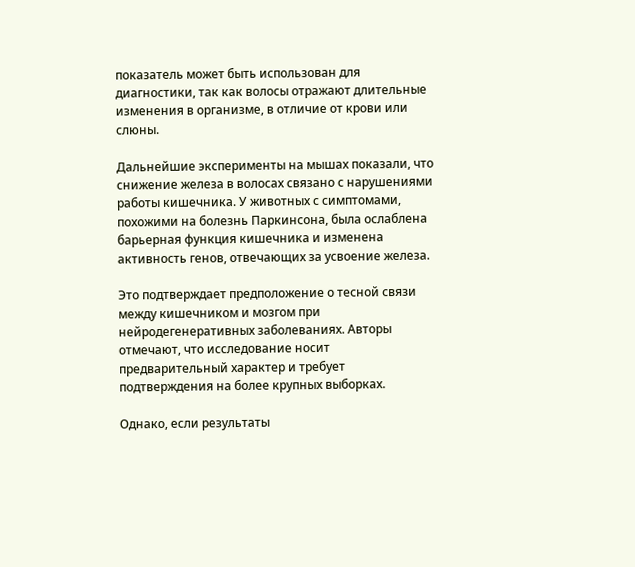показатель может быть использован для диагностики, так как волосы отражают длительные изменения в организме, в отличие от крови или слюны.

Дальнейшие эксперименты на мышах показали, что снижение железа в волосах связано с нарушениями работы кишечника. У животных с симптомами, похожими на болезнь Паркинсона, была ослаблена барьерная функция кишечника и изменена активность генов, отвечающих за усвоение железа.

Это подтверждает предположение о тесной связи между кишечником и мозгом при нейродегенеративных заболеваниях. Авторы отмечают, что исследование носит предварительный характер и требует подтверждения на более крупных выборках.

Однако, если результаты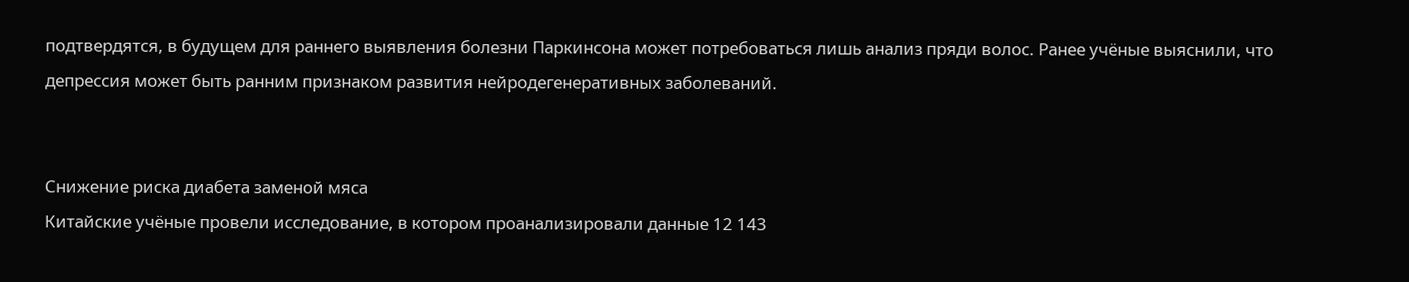подтвердятся, в будущем для раннего выявления болезни Паркинсона может потребоваться лишь анализ пряди волос. Ранее учёные выяснили, что депрессия может быть ранним признаком развития нейродегенеративных заболеваний.


Снижение риска диабета заменой мяса
Китайские учёные провели исследование, в котором проанализировали данные 12 143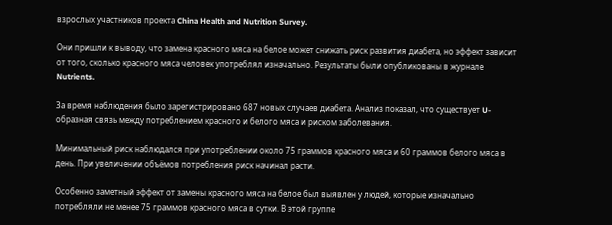взрослых участников проекта China Health and Nutrition Survey.

Они пришли к выводу, что замена красного мяса на белое может снижать риск развития диабета, но эффект зависит от того, сколько красного мяса человек употреблял изначально. Результаты были опубликованы в журнале Nutrients.

За время наблюдения было зарегистрировано 687 новых случаев диабета. Анализ показал, что существует U-образная связь между потреблением красного и белого мяса и риском заболевания.

Минимальный риск наблюдался при употреблении около 75 граммов красного мяса и 60 граммов белого мяса в день. При увеличении объёмов потребления риск начинал расти.

Особенно заметный эффект от замены красного мяса на белое был выявлен у людей, которые изначально потребляли не менее 75 граммов красного мяса в сутки. В этой группе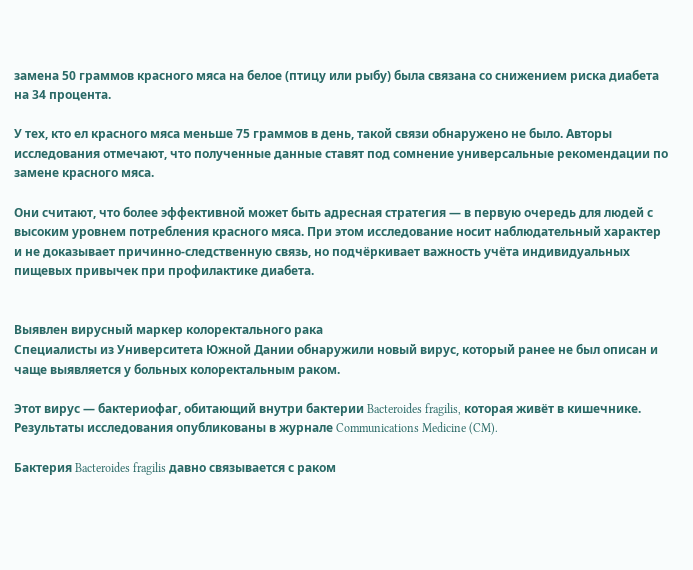замена 50 граммов красного мяса на белое (птицу или рыбу) была связана со снижением риска диабета на 34 процента.

У тех, кто ел красного мяса меньше 75 граммов в день, такой связи обнаружено не было. Авторы исследования отмечают, что полученные данные ставят под сомнение универсальные рекомендации по замене красного мяса.

Они считают, что более эффективной может быть адресная стратегия — в первую очередь для людей с высоким уровнем потребления красного мяса. При этом исследование носит наблюдательный характер и не доказывает причинно-следственную связь, но подчёркивает важность учёта индивидуальных пищевых привычек при профилактике диабета.


Выявлен вирусный маркер колоректального рака
Специалисты из Университета Южной Дании обнаружили новый вирус, который ранее не был описан и чаще выявляется у больных колоректальным раком.

Этот вирус — бактериофаг, обитающий внутри бактерии Bacteroides fragilis, которая живёт в кишечнике. Результаты исследования опубликованы в журнале Communications Medicine (CM).

Бактерия Bacteroides fragilis давно связывается с раком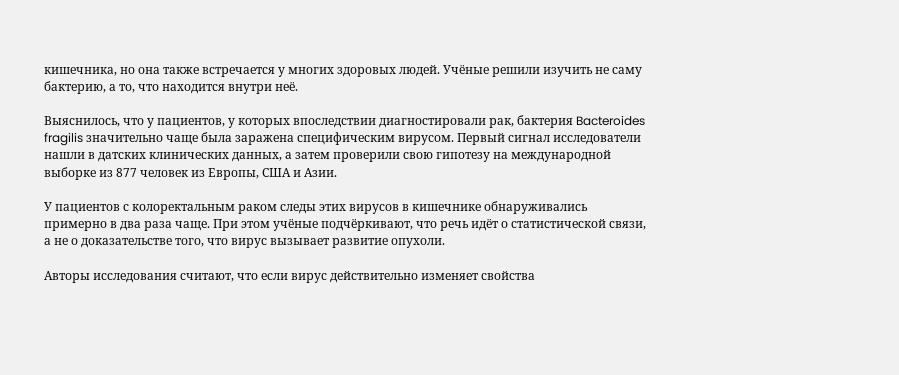кишечника, но она также встречается у многих здоровых людей. Учёные решили изучить не саму бактерию, а то, что находится внутри неё.

Выяснилось, что у пациентов, у которых впоследствии диагностировали рак, бактерия Bacteroides fragilis значительно чаще была заражена специфическим вирусом. Первый сигнал исследователи нашли в датских клинических данных, а затем проверили свою гипотезу на международной выборке из 877 человек из Европы, США и Азии.

У пациентов с колоректальным раком следы этих вирусов в кишечнике обнаруживались примерно в два раза чаще. При этом учёные подчёркивают, что речь идёт о статистической связи, а не о доказательстве того, что вирус вызывает развитие опухоли.

Авторы исследования считают, что если вирус действительно изменяет свойства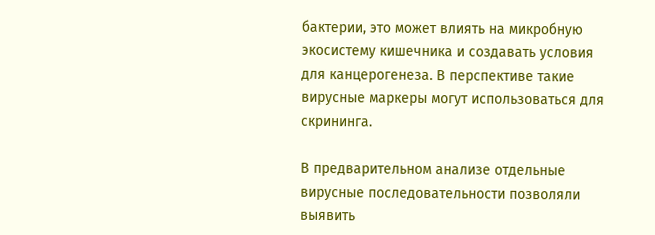бактерии, это может влиять на микробную экосистему кишечника и создавать условия для канцерогенеза. В перспективе такие вирусные маркеры могут использоваться для скрининга.

В предварительном анализе отдельные вирусные последовательности позволяли выявить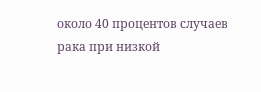около 40 процентов случаев рака при низкой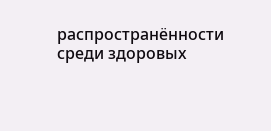распространённости среди здоровых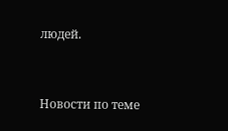людей.


Новости по теме